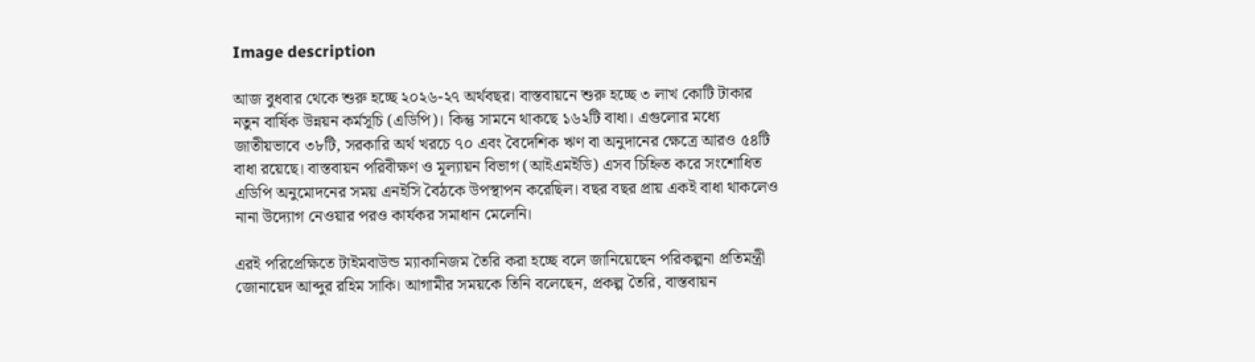Image description

আজ বুধবার থেকে শুরু হচ্ছে ২০২৬-২৭ অর্থবছর। বাস্তবায়নে শুরু হচ্ছে ৩ লাখ কোটি টাকার নতুন বার্ষিক উন্নয়ন কর্মসূচি (এডিপি)। কিন্তু সামনে থাকছে ১৬২টি বাধা। এগুলোর মধ্যে জাতীয়ভাবে ৩৮টি, সরকারি অর্থ খরচে ৭০ এবং বৈদেশিক ঋণ বা অনুদানের ক্ষেত্রে আরও ৫৪টি বাধা রয়েছে। বাস্তবায়ন পরিবীক্ষণ ও মূল্যায়ন বিভাগ (আইএমইডি) এসব চিহ্নিত করে সংশোধিত এডিপি অনুমোদনের সময় এনইসি বৈঠকে উপস্থাপন করেছিল। বছর বছর প্রায় একই বাধা থাকলেও নানা উদ্যোগ নেওয়ার পরও কার্যকর সমাধান মেলেনি।

এরই পরিপ্রেক্ষিতে টাইমবাউন্ড ম্যাকানিজম তৈরি করা হচ্ছে বলে জানিয়েছেন পরিকল্পনা প্রতিমন্ত্রী জোনায়েদ আব্দুর রহিম সাকি। আগামীর সময়কে তিনি বলেছেন, প্রকল্প তৈরি, বাস্তবায়ন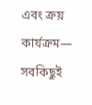এবং ক্রয় কার্যক্রম— সবকিছুই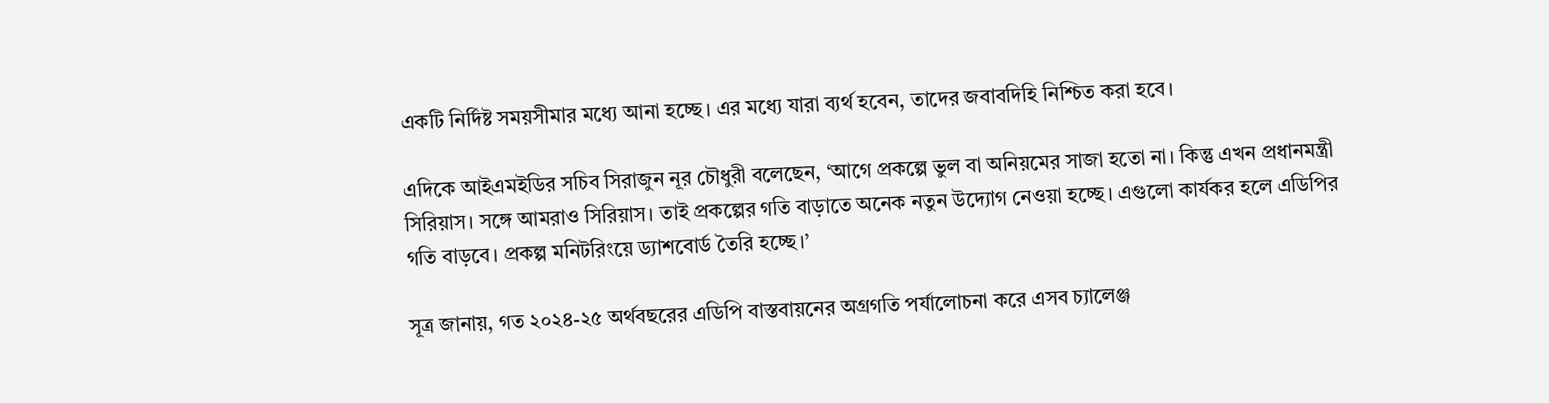একটি নির্দিষ্ট সময়সীমার মধ্যে আনা হচ্ছে। এর মধ্যে যারা ব্যর্থ হবেন, তাদের জবাবদিহি নিশ্চিত করা হবে।

এদিকে আইএমইডির সচিব সিরাজুন নূর চৌধুরী বলেছেন, ‘আগে প্রকল্পে ভুল বা অনিয়মের সাজা হতো না। কিন্তু এখন প্রধানমন্ত্রী সিরিয়াস। সঙ্গে আমরাও সিরিয়াস। তাই প্রকল্পের গতি বাড়াতে অনেক নতুন উদ্যোগ নেওয়া হচ্ছে। এগুলো কার্যকর হলে এডিপির গতি বাড়বে। প্রকল্প মনিটরিংয়ে ড্যাশবোর্ড তৈরি হচ্ছে।’

সূত্র জানায়, গত ২০২৪-২৫ অর্থবছরের এডিপি বাস্তবায়নের অগ্রগতি পর্যালোচনা করে এসব চ্যালেঞ্জ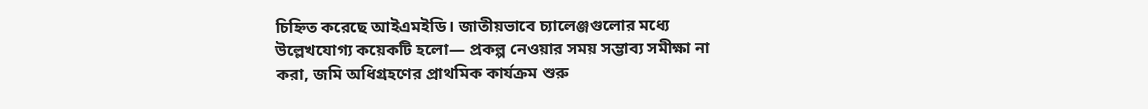চিহ্নিত করেছে আইএমইডি। জাতীয়ভাবে চ্যালেঞ্জগুলোর মধ্যে উল্লেখযোগ্য কয়েকটি হলো— প্রকল্প নেওয়ার সময় সম্ভাব্য সমীক্ষা না করা, জমি অধিগ্রহণের প্রাথমিক কার্যক্রম শুরু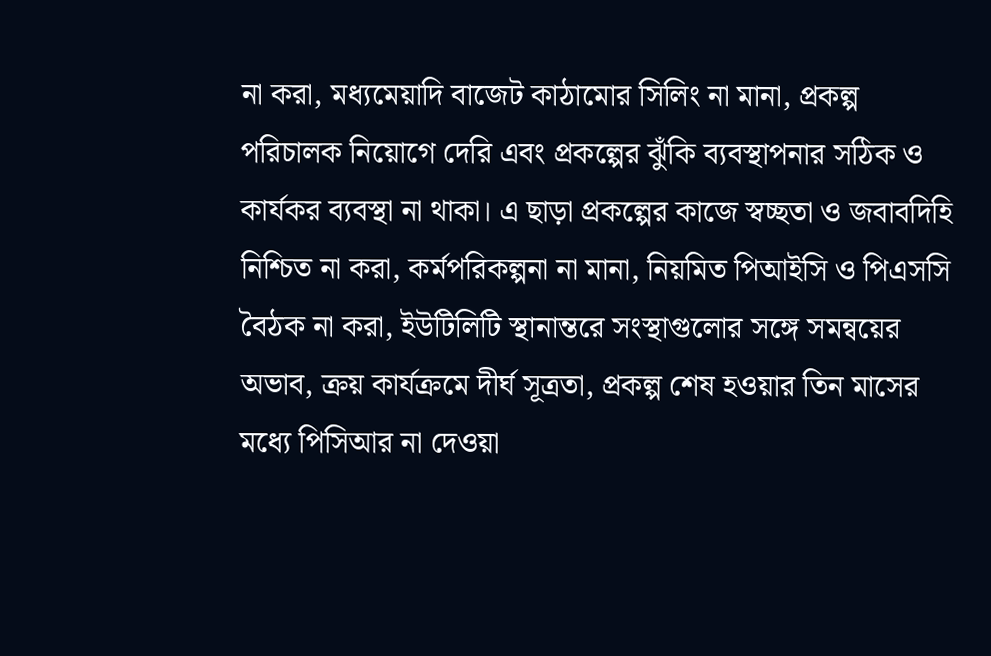না করা, মধ্যমেয়াদি বাজেট কাঠামোর সিলিং না মানা, প্রকল্প পরিচালক নিয়োগে দেরি এবং প্রকল্পের ঝুঁকি ব্যবস্থাপনার সঠিক ও কার্যকর ব্যবস্থা না থাকা। এ ছাড়া প্রকল্পের কাজে স্বচ্ছতা ও জবাবদিহি নিশ্চিত না করা, কর্মপরিকল্পনা না মানা, নিয়মিত পিআইসি ও পিএসসি বৈঠক না করা, ইউটিলিটি স্থানান্তরে সংস্থাগুলোর সঙ্গে সমন্বয়ের অভাব, ক্রয় কার্যক্রমে দীর্ঘ সূত্রতা, প্রকল্প শেষ হওয়ার তিন মাসের মধ্যে পিসিআর না দেওয়া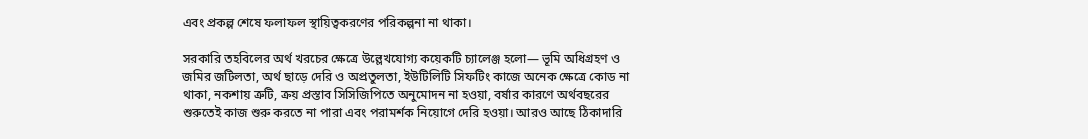এবং প্রকল্প শেষে ফলাফল স্থায়িত্বকরণের পরিকল্পনা না থাকা।

সরকারি তহবিলের অর্থ খরচের ক্ষেত্রে উল্লেখযোগ্য কয়েকটি চ্যালেঞ্জ হলো— ভূমি অধিগ্রহণ ও জমির জটিলতা, অর্থ ছাড়ে দেরি ও অপ্রতুলতা, ইউটিলিটি সিফটিং কাজে অনেক ক্ষেত্রে কোড না থাকা, নকশায় ত্রুটি, ক্রয় প্রস্তাব সিসিজিপিতে অনুমোদন না হওয়া, বর্ষার কারণে অর্থবছরের শুরুতেই কাজ শুরু করতে না পারা এবং পরামর্শক নিয়োগে দেরি হওয়া। আরও আছে ঠিকাদারি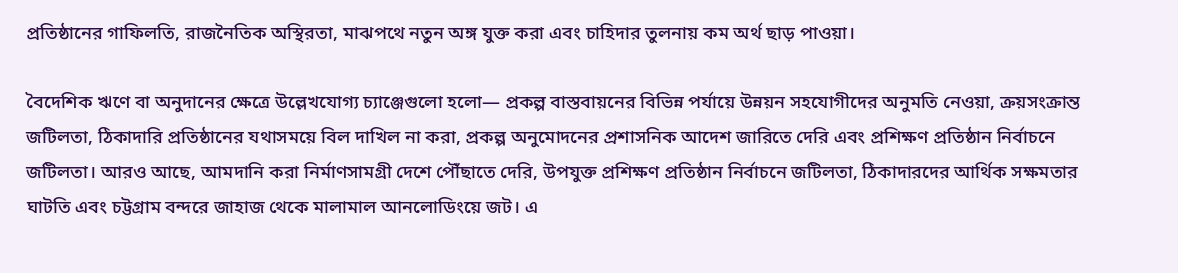প্রতিষ্ঠানের গাফিলতি, রাজনৈতিক অস্থিরতা, মাঝপথে নতুন অঙ্গ যুক্ত করা এবং চাহিদার তুলনায় কম অর্থ ছাড় পাওয়া।

বৈদেশিক ঋণে বা অনুদানের ক্ষেত্রে উল্লেখযোগ্য চ্যাঞ্জেগুলো হলো— প্রকল্প বাস্তবায়নের বিভিন্ন পর্যায়ে উন্নয়ন সহযোগীদের অনুমতি নেওয়া, ক্রয়সংক্রান্ত জটিলতা, ঠিকাদারি প্রতিষ্ঠানের যথাসময়ে বিল দাখিল না করা, প্রকল্প অনুমোদনের প্রশাসনিক আদেশ জারিতে দেরি এবং প্রশিক্ষণ প্রতিষ্ঠান নির্বাচনে জটিলতা। আরও আছে, আমদানি করা নির্মাণসামগ্রী দেশে পৌঁছাতে দেরি, উপযুক্ত প্রশিক্ষণ প্রতিষ্ঠান নির্বাচনে জটিলতা, ঠিকাদারদের আর্থিক সক্ষমতার ঘাটতি এবং চট্টগ্রাম বন্দরে জাহাজ থেকে মালামাল আনলোডিংয়ে জট। এ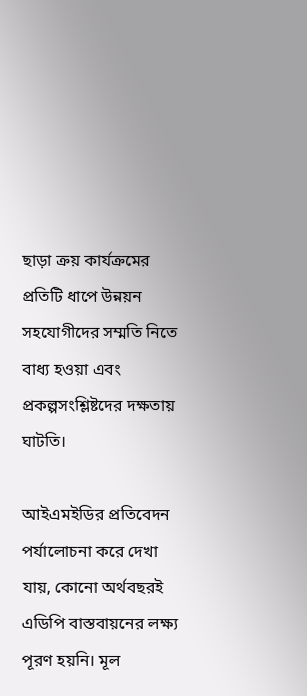ছাড়া ক্রয় কার্যক্রমের প্রতিটি ধাপে উন্নয়ন সহযোগীদের সম্মতি নিতে বাধ্য হওয়া এবং প্রকল্পসংশ্লিষ্টদের দক্ষতায় ঘাটতি।

আইএমইডির প্রতিবেদন পর্যালোচনা করে দেখা যায়, কোনো অর্থবছরই এডিপি বাস্তবায়নের লক্ষ্য পূরণ হয়নি। মূল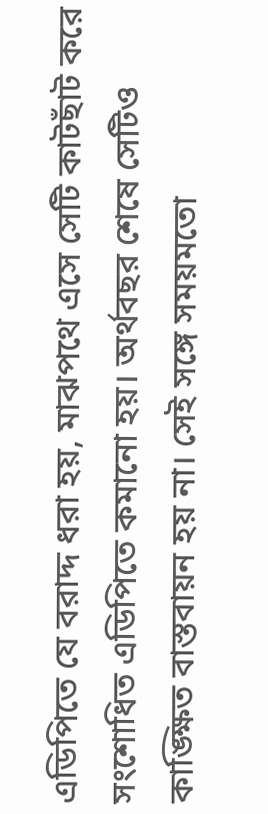এডিপিতে যে বরাদ্দ ধরা হয়, মাঝপথে এসে সেটি কাটছাঁট করে সংশোধিত এডিপিতে কমানো হয়। অর্থবছর শেষে সেটিও কাঙ্ক্ষিত বাস্তবায়ন হয় না। সেই সঙ্গে সময়মতো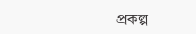প্রকল্প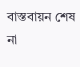বাস্তবায়ন শেষ না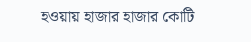হওয়ায় হাজার হাজার কোটি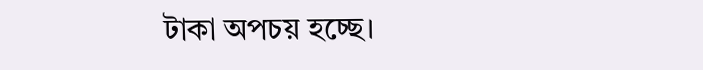টাকা অপচয় হচ্ছে।